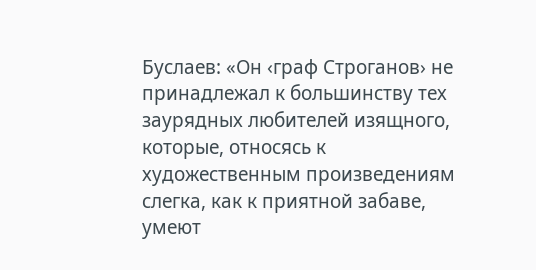Буслаев: «Он ‹граф Строганов› не принадлежал к большинству тех заурядных любителей изящного, которые, относясь к художественным произведениям слегка, как к приятной забаве, умеют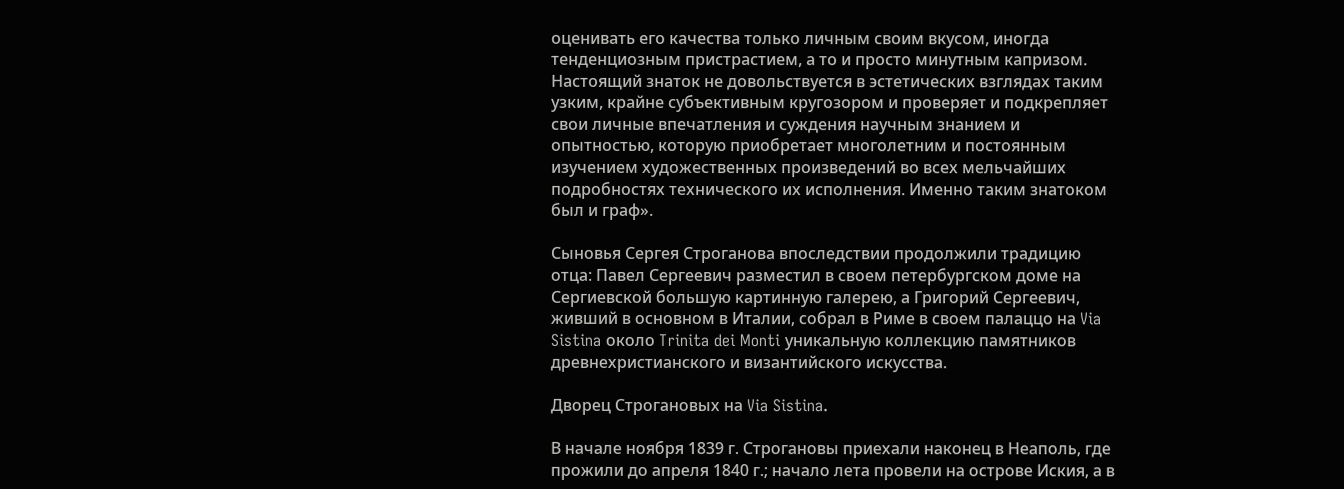оценивать его качества только личным своим вкусом, иногда тенденциозным пристрастием, а то и просто минутным капризом. Настоящий знаток не довольствуется в эстетических взглядах таким узким, крайне субъективным кругозором и проверяет и подкрепляет свои личные впечатления и суждения научным знанием и опытностью, которую приобретает многолетним и постоянным изучением художественных произведений во всех мельчайших подробностях технического их исполнения. Именно таким знатоком был и граф».

Сыновья Сергея Строганова впоследствии продолжили традицию отца: Павел Сергеевич разместил в своем петербургском доме на Сергиевской большую картинную галерею, а Григорий Сергеевич, живший в основном в Италии, собрал в Риме в своем палаццо на Via Sistina около Trinita dei Monti уникальную коллекцию памятников древнехристианского и византийского искусства.

Дворец Строгановых на Via Sistina.

В начале ноября 1839 г. Строгановы приехали наконец в Неаполь, где прожили до апреля 1840 г.; начало лета провели на острове Иския, а в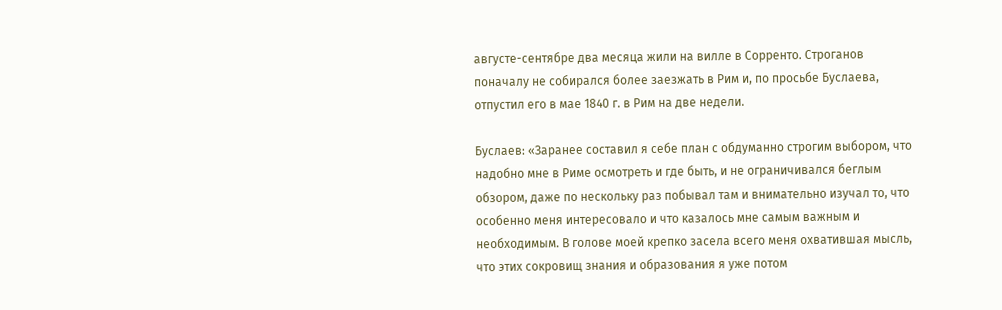августе-сентябре два месяца жили на вилле в Сорренто. Строганов поначалу не собирался более заезжать в Рим и, по просьбе Буслаева, отпустил его в мае 1840 г. в Рим на две недели.

Буслаев: «Заранее составил я себе план с обдуманно строгим выбором, что надобно мне в Риме осмотреть и где быть, и не ограничивался беглым обзором, даже по нескольку раз побывал там и внимательно изучал то, что особенно меня интересовало и что казалось мне самым важным и необходимым. В голове моей крепко засела всего меня охватившая мысль, что этих сокровищ знания и образования я уже потом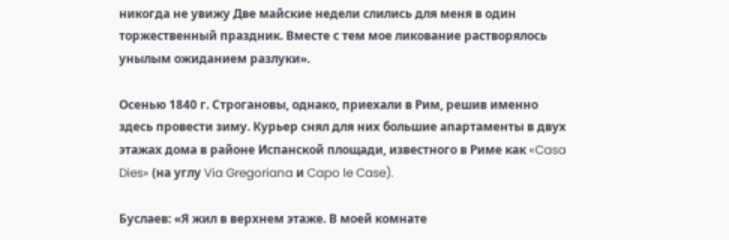никогда не увижу Две майские недели слились для меня в один торжественный праздник. Вместе с тем мое ликование растворялось унылым ожиданием разлуки».

Осенью 1840 г. Строгановы, однако, приехали в Рим, решив именно здесь провести зиму. Курьер снял для них большие апартаменты в двух этажах дома в районе Испанской площади, известного в Риме как «Casa Dies» (на углу Via Gregoriana и Capo le Case).

Буслаев: «Я жил в верхнем этаже. В моей комнате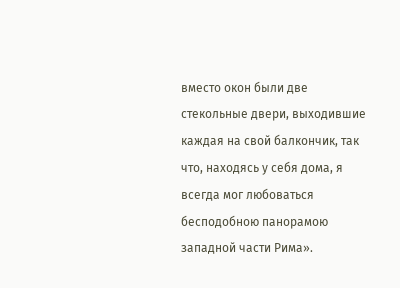вместо окон были две стекольные двери, выходившие каждая на свой балкончик, так что, находясь у себя дома, я всегда мог любоваться бесподобною панорамою западной части Рима».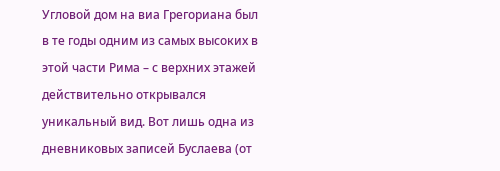Угловой дом на виа Грегориана был в те годы одним из самых высоких в этой части Рима – с верхних этажей действительно открывался уникальный вид. Вот лишь одна из дневниковых записей Буслаева (от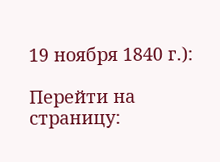19 ноября 1840 г.):

Перейти на страницу: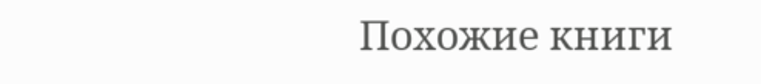Похожие книги